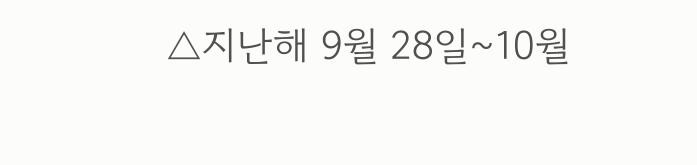△지난해 9월 28일~10월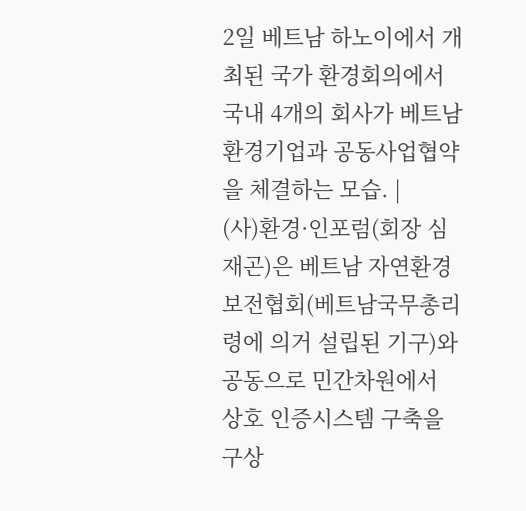2일 베트남 하노이에서 개최된 국가 환경회의에서 국내 4개의 회사가 베트남 환경기업과 공동사업협약을 체결하는 모습. |
(사)환경·인포럼(회장 심재곤)은 베트남 자연환경보전협회(베트남국무총리령에 의거 설립된 기구)와 공동으로 민간차원에서 상호 인증시스템 구축을 구상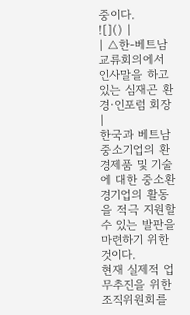중이다.
![]() |
| △한-베트남 교류회의에서 인사말을 하고 있는 심재곤 환경·인포럼 회장 |
한국과 베트남 중소기업의 환경제품 및 기술에 대한 중소환경기업의 활동을 적극 지원할 수 있는 발판을 마련하기 위한 것이다.
현재 실제적 업무추진을 위한 조직위원회를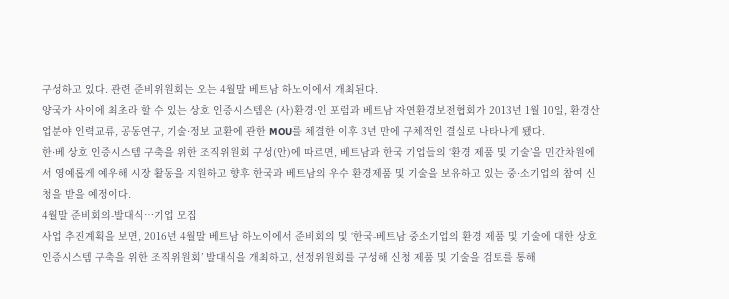구성하고 있다. 관련 준비위원회는 오는 4월말 베트남 하노이에서 개최된다.
양국가 사이에 최초라 할 수 있는 상호 인증시스템은 (사)환경·인 포럼과 베트남 자연환경보전협회가 2013년 1월 10일, 환경산업분야 인력교류, 공동연구, 기술·정보 교환에 관한 MOU를 체결한 이후 3년 만에 구체적인 결실로 나타나게 됐다.
한·베 상호 인증시스템 구축을 위한 조직위원회 구성(안)에 따르면, 베트남과 한국 기업들의 ‘환경 제품 및 기술’을 민간차원에서 영예롭게 예우해 시장 활동을 지원하고 향후 한국과 베트남의 우수 환경제품 및 기술을 보유하고 있는 중·소기업의 참여 신청을 받을 예정이다.
4월말 준비회의-발대식…기업 모집
사업 추진계획을 보면, 2016년 4월말 베트남 하노이에서 준비회의 및 ‘한국-베트남 중소기업의 환경 제품 및 기술에 대한 상호 인증시스템 구축을 위한 조직위원회’ 발대식을 개최하고, 선정위원회를 구성해 신청 제품 및 기술을 검토를 통해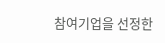참여기업을 선정한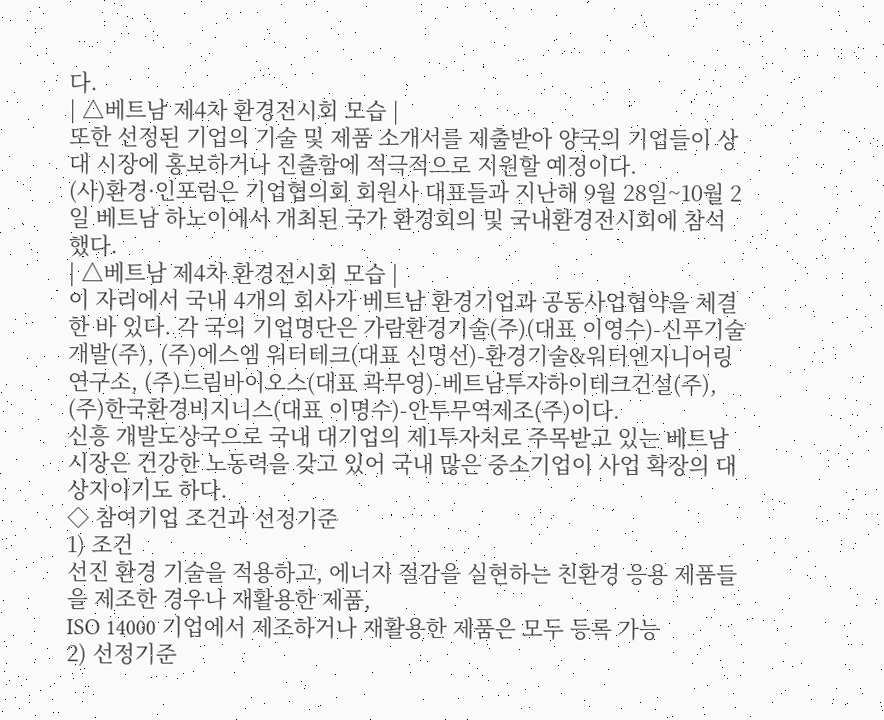다.
| △베트남 제4차 환경전시회 모습 |
또한 선정된 기업의 기술 및 제품 소개서를 제출받아 양국의 기업들이 상대 시장에 홍보하거나 진출함에 적극적으로 지원할 예정이다.
(사)환경·인포럼은 기업협의회 회원사 대표들과 지난해 9월 28일~10월 2일 베트남 하노이에서 개최된 국가 환경회의 및 국내환경전시회에 참석했다.
| △베트남 제4차 환경전시회 모습 |
이 자리에서 국내 4개의 회사가 베트남 환경기업과 공동사업협약을 체결한 바 있다. 각 국의 기업명단은 가람환경기술(주)(대표 이영수)-신푸기술개발(주), (주)에스엠 워터테크(대표 신명선)-환경기술&워터엔지니어링연구소, (주)드림바이오스(대표 곽무영)-베트남투자하이테크건설(주), (주)한국환경비지니스(대표 이명수)-안투무역제조(주)이다.
신흥 개발도상국으로 국내 대기업의 제1투자처로 주목받고 있는 베트남 시장은 건강한 노동력을 갖고 있어 국내 많은 중소기업이 사업 확장의 대상지이기도 하다.
◇ 참여기업 조건과 선정기준
1) 조건
선진 환경 기술을 적용하고, 에너지 절감을 실현하는 친환경 응용 제품들을 제조한 경우나 재활용한 제품,
ISO 14000 기업에서 제조하거나 재활용한 제품은 모두 등록 가능
2) 선정기준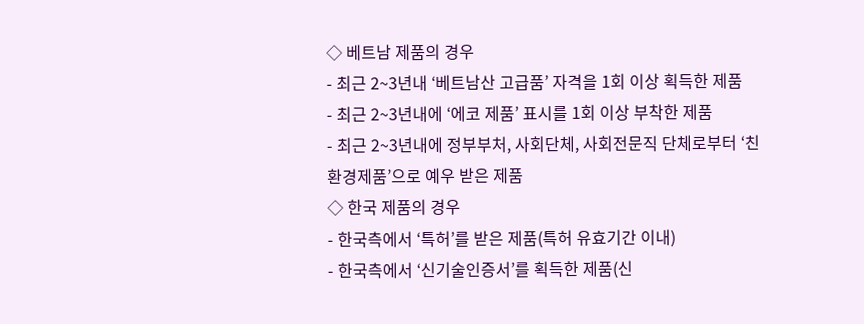◇ 베트남 제품의 경우
- 최근 2~3년내 ‘베트남산 고급품’ 자격을 1회 이상 획득한 제품
- 최근 2~3년내에 ‘에코 제품’ 표시를 1회 이상 부착한 제품
- 최근 2~3년내에 정부부처, 사회단체, 사회전문직 단체로부터 ‘친환경제품’으로 예우 받은 제품
◇ 한국 제품의 경우
- 한국측에서 ‘특허’를 받은 제품(특허 유효기간 이내)
- 한국측에서 ‘신기술인증서’를 획득한 제품(신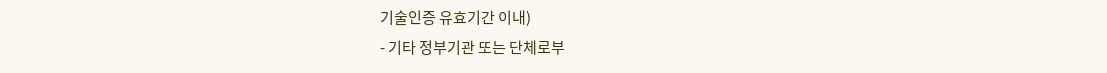기술인증 유효기간 이내)
- 기타 정부기관 또는 단체로부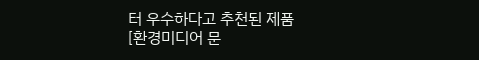터 우수하다고 추천된 제품
[환경미디어 문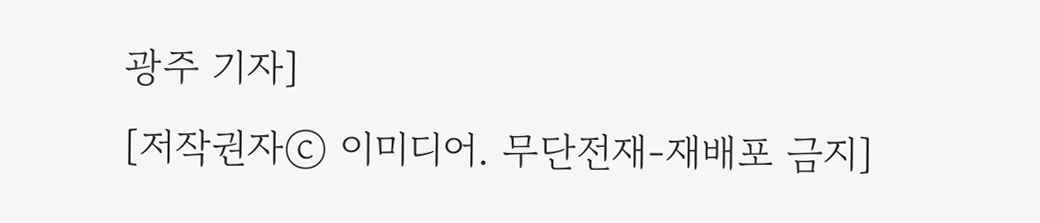광주 기자]
[저작권자ⓒ 이미디어. 무단전재-재배포 금지]